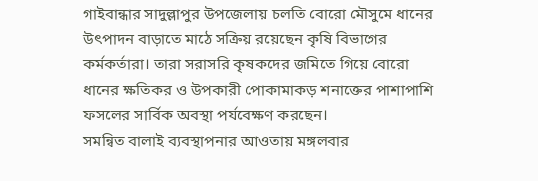গাইবান্ধার সাদুল্লাপুর উপজেলায় চলতি বোরো মৌসুমে ধানের উৎপাদন বাড়াতে মাঠে সক্রিয় রয়েছেন কৃষি বিভাগের কর্মকর্তারা। তারা সরাসরি কৃষকদের জমিতে গিয়ে বোরো ধানের ক্ষতিকর ও উপকারী পোকামাকড় শনাক্তের পাশাপাশি ফসলের সার্বিক অবস্থা পর্যবেক্ষণ করছেন।
সমন্বিত বালাই ব্যবস্থাপনার আওতায় মঙ্গলবার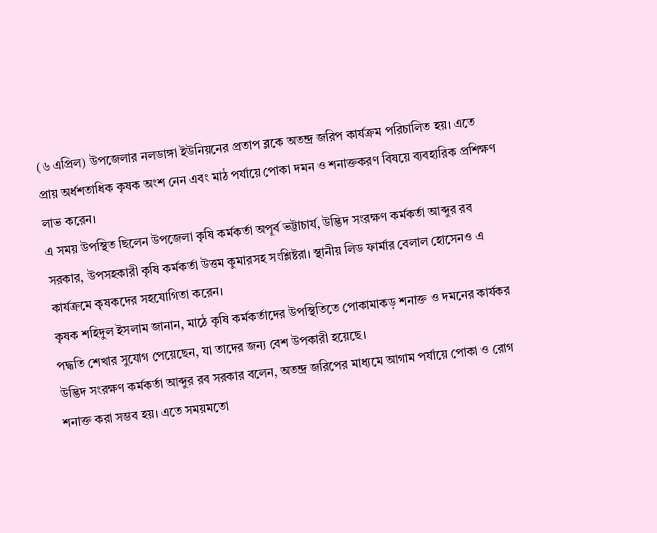(৬ এপ্রিল) উপজেলার নলডাঙ্গা ইউনিয়নের প্রতাপ ব্লকে অতন্দ্র জরিপ কার্যক্রম পরিচালিত হয়। এতে প্রায় অর্ধশতাধিক কৃষক অংশ নেন এবং মাঠ পর্যায়ে পোকা দমন ও শনাক্তকরণ বিষয়ে ব্যবহারিক প্রশিক্ষণ লাভ করেন।
এ সময় উপস্থিত ছিলেন উপজেলা কৃষি কর্মকর্তা অপূর্ব ভট্টাচার্য, উদ্ভিদ সংরক্ষণ কর্মকর্তা আব্দুর রব সরকার, উপসহকারী কৃষি কর্মকর্তা উত্তম কুমারসহ সংশ্লিষ্টরা। স্থানীয় লিড ফার্মার বেলাল হোসেনও এ কার্যক্রমে কৃষকদের সহযোগিতা করেন।
কৃষক শহিদুল ইসলাম জানান, মাঠে কৃষি কর্মকর্তাদের উপস্থিতিতে পোকামাকড় শনাক্ত ও দমনের কার্যকর পদ্ধতি শেখার সুযোগ পেয়েছেন, যা তাদের জন্য বেশ উপকারী হয়েছে।
উদ্ভিদ সংরক্ষণ কর্মকর্তা আব্দুর রব সরকার বলেন, অতন্দ্র জরিপের মাধ্যমে আগাম পর্যায়ে পোকা ও রোগ শনাক্ত করা সম্ভব হয়। এতে সময়মতো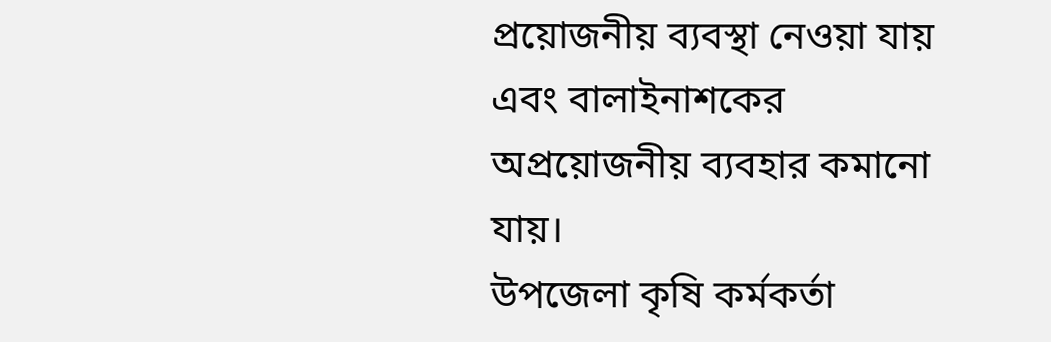প্রয়োজনীয় ব্যবস্থা নেওয়া যায় এবং বালাইনাশকের অপ্রয়োজনীয় ব্যবহার কমানো যায়।
উপজেলা কৃষি কর্মকর্তা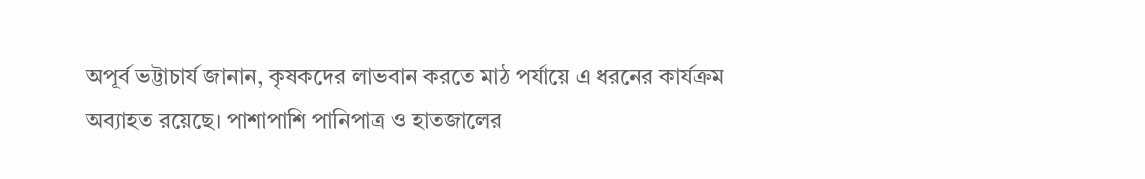অপূর্ব ভট্টাচার্য জানান, কৃষকদের লাভবান করতে মাঠ পর্যায়ে এ ধরনের কার্যক্রম অব্যাহত রয়েছে। পাশাপাশি পানিপাত্র ও হাতজালের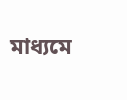মাধ্যমে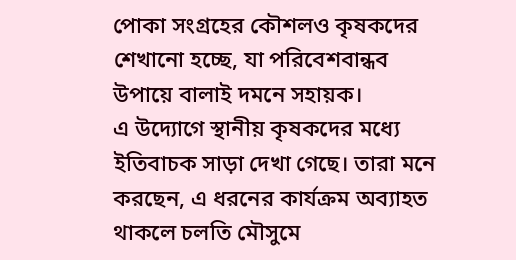পোকা সংগ্রহের কৌশলও কৃষকদের শেখানো হচ্ছে, যা পরিবেশবান্ধব উপায়ে বালাই দমনে সহায়ক।
এ উদ্যোগে স্থানীয় কৃষকদের মধ্যে ইতিবাচক সাড়া দেখা গেছে। তারা মনে করছেন, এ ধরনের কার্যক্রম অব্যাহত থাকলে চলতি মৌসুমে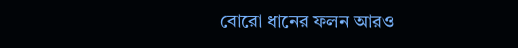বোরো ধানের ফলন আরও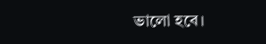ভালো হবে।